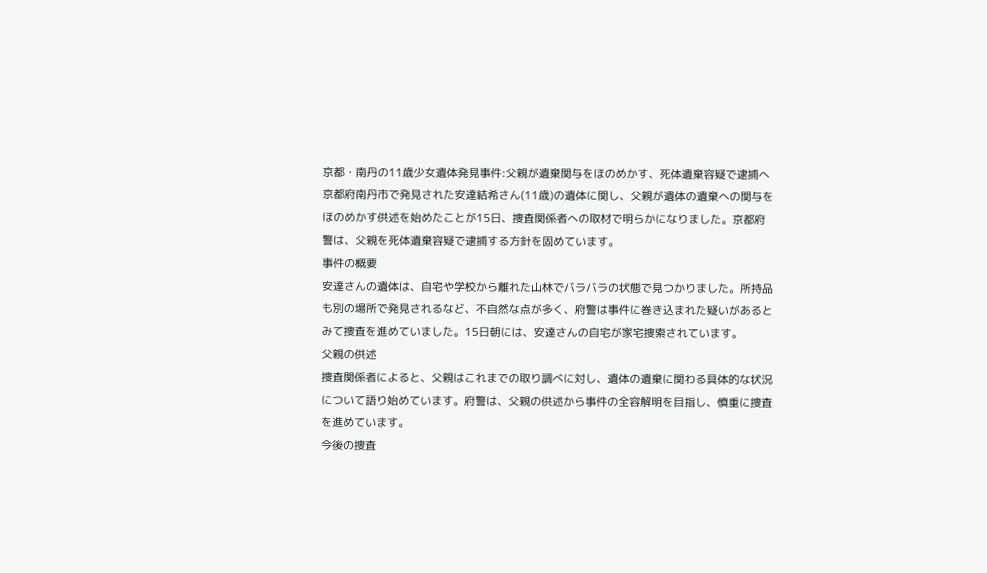京都・南丹の11歳少女遺体発見事件:父親が遺棄関与をほのめかす、死体遺棄容疑で逮捕へ
京都府南丹市で発見された安達結希さん(11歳)の遺体に関し、父親が遺体の遺棄への関与をほのめかす供述を始めたことが15日、捜査関係者への取材で明らかになりました。京都府警は、父親を死体遺棄容疑で逮捕する方針を固めています。
事件の概要
安達さんの遺体は、自宅や学校から離れた山林でバラバラの状態で見つかりました。所持品も別の場所で発見されるなど、不自然な点が多く、府警は事件に巻き込まれた疑いがあるとみて捜査を進めていました。15日朝には、安達さんの自宅が家宅捜索されています。
父親の供述
捜査関係者によると、父親はこれまでの取り調べに対し、遺体の遺棄に関わる具体的な状況について語り始めています。府警は、父親の供述から事件の全容解明を目指し、慎重に捜査を進めています。
今後の捜査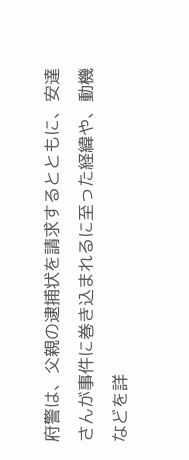府警は、父親の逮捕状を請求するとともに、安達さんが事件に巻き込まれるに至った経緯や、動機などを詳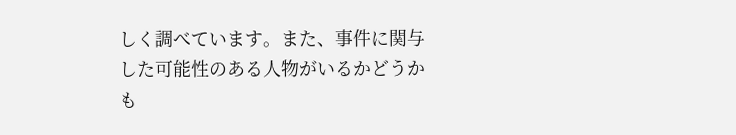しく調べています。また、事件に関与した可能性のある人物がいるかどうかも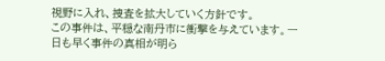視野に入れ、捜査を拡大していく方針です。
この事件は、平穏な南丹市に衝撃を与えています。一日も早く事件の真相が明ら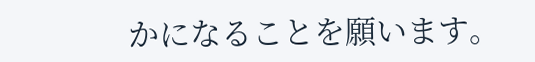かになることを願います。